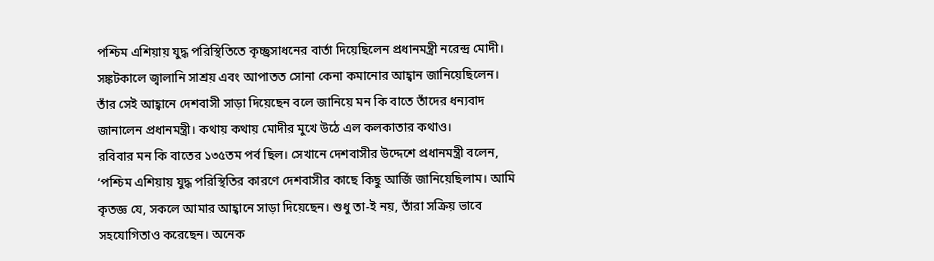পশ্চিম এশিয়ায় যুদ্ধ পরিস্থিতিতে কৃচ্ছ্রসাধনের বার্তা দিয়েছিলেন প্রধানমন্ত্রী নরেন্দ্র মোদী। সঙ্কটকালে জ্বালানি সাশ্রয় এবং আপাতত সোনা কেনা কমানোর আহ্বান জানিয়েছিলেন। তাঁর সেই আহ্বানে দেশবাসী সাড়া দিয়েছেন বলে জানিয়ে মন কি বাতে তাঁদের ধন্যবাদ জানালেন প্রধানমন্ত্রী। কথায় কথায় মোদীর মুখে উঠে এল কলকাতার কথাও।
রবিবার মন কি বাতের ১৩৫তম পর্ব ছিল। সেখানে দেশবাসীর উদ্দেশে প্রধানমন্ত্রী বলেন, ‘পশ্চিম এশিয়ায় যুদ্ধ পরিস্থিতির কারণে দেশবাসীর কাছে কিছু আর্জি জানিয়েছিলাম। আমি কৃতজ্ঞ যে, সকলে আমার আহ্বানে সাড়া দিয়েছেন। শুধু তা-ই নয়, তাঁরা সক্রিয় ভাবে সহযোগিতাও করেছেন। অনেক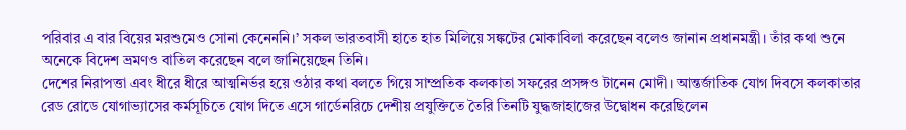পরিবার এ বার বিয়ের মরশুমেও সোনা কেনেননি।’ সকল ভারতবাসী হাতে হাত মিলিয়ে সঙ্কটের মোকাবিলা করেছেন বলেও জানান প্রধানমন্ত্রী। তাঁর কথা শুনে অনেকে বিদেশ ভ্রমণও বাতিল করেছেন বলে জানিয়েছেন তিনি।
দেশের নিরাপত্তা এবং ধীরে ধীরে আত্মনির্ভর হয়ে ওঠার কথা বলতে গিয়ে সাম্প্রতিক কলকাতা সফরের প্রসঙ্গও টানেন মোদী। আন্তর্জাতিক যোগ দিবসে কলকাতার রেড রোডে যোগাভ্যাসের কর্মসূচিতে যোগ দিতে এসে গার্ডেনরিচে দেশীয় প্রযুক্তিতে তৈরি তিনটি যুদ্ধজাহাজের উদ্বোধন করেছিলেন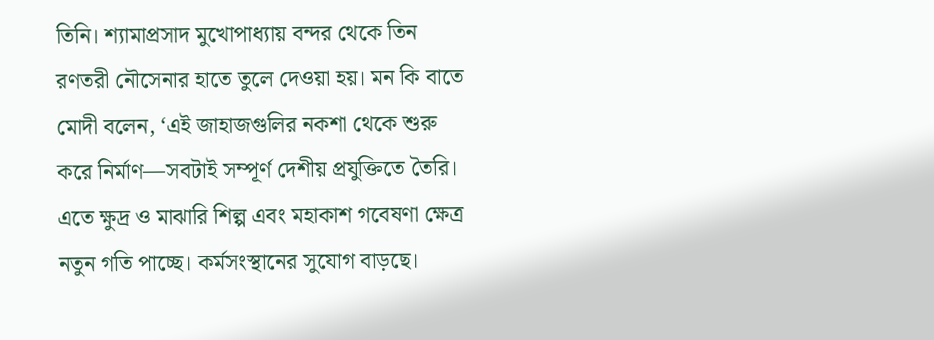তিনি। শ্যামাপ্রসাদ মুখোপাধ্যায় বন্দর থেকে তিন রণতরী নৌসেনার হাতে তুলে দেওয়া হয়। মন কি বাতে মোদী বলেন, ‘এই জাহাজগুলির নকশা থেকে শুরু করে নির্মাণ—সবটাই সম্পূর্ণ দেশীয় প্রযুক্তিতে তৈরি। এতে ক্ষুদ্র ও মাঝারি শিল্প এবং মহাকাশ গবেষণা ক্ষেত্র নতুন গতি পাচ্ছে। কর্মসংস্থানের সুযোগ বাড়ছে।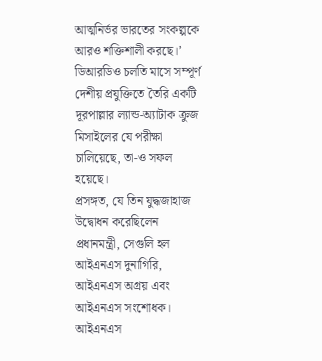আত্মনির্ভর ভারতের সংকল্পকে আরও শক্তিশালী করছে।’ ডিআরডিও চলতি মাসে সম্পূর্ণ দেশীয় প্রযুক্তিতে তৈরি একটি দূরপাল্লার ল্যান্ড-অ্যাটাক ক্রুজ মিসাইলের যে পরীক্ষা চালিয়েছে, তা-ও সফল হয়েছে।
প্রসঙ্গত, যে তিন যুদ্ধজাহাজ উদ্বোধন করেছিলেন প্রধানমন্ত্রী, সেগুলি হল আইএনএস দুনাগিরি, আইএনএস অগ্রয় এবং আইএনএস সংশোধক। আইএনএস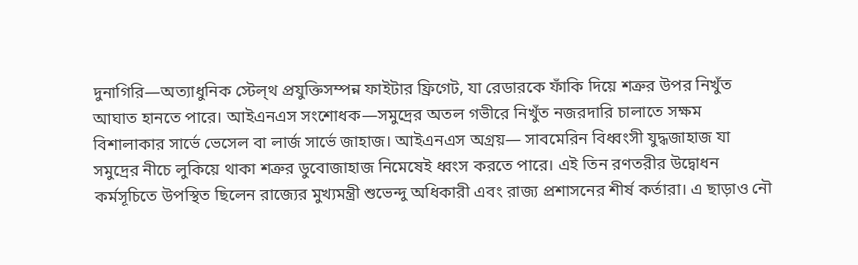দুনাগিরি—অত্যাধুনিক স্টেল্থ প্রযুক্তিসম্পন্ন ফাইটার ফ্রিগেট, যা রেডারকে ফাঁকি দিয়ে শত্রুর উপর নিখুঁত আঘাত হানতে পারে। আইএনএস সংশোধক—সমুদ্রের অতল গভীরে নিখুঁত নজরদারি চালাতে সক্ষম বিশালাকার সার্ভে ভেসেল বা লার্জ সার্ভে জাহাজ। আইএনএস অগ্রয়— সাবমেরিন বিধ্বংসী যুদ্ধজাহাজ যা সমুদ্রের নীচে লুকিয়ে থাকা শত্রুর ডুবোজাহাজ নিমেষেই ধ্বংস করতে পারে। এই তিন রণতরীর উদ্বোধন কর্মসূচিতে উপস্থিত ছিলেন রাজ্যের মুখ্যমন্ত্রী শুভেন্দু অধিকারী এবং রাজ্য প্রশাসনের শীর্ষ কর্তারা। এ ছাড়াও নৌ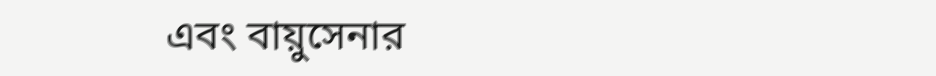এবং বায়ুসেনার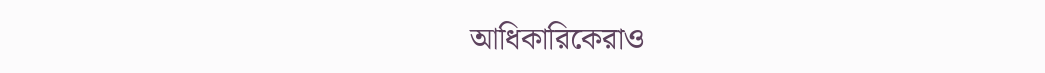আধিকারিকেরাও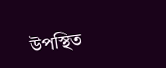উপস্থিত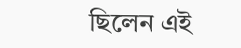ছিলেন এই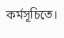কর্মসূচিতে।